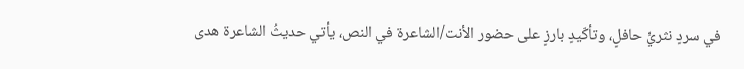في سردٍ نثريٍّ حافلٍ، وتأكّيدٍ بارزٍ على حضور الأنت/الشاعرة في النص، يأتي حديثُ الشاعرة هدى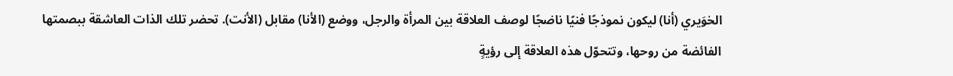الخوَيري (أنا) ليكون نموذجًا فنيًا ناضجًا لوصف العلاقة بين المرأة والرجل، ووضع (الأنا) مقابل (الأنت). تحضر تلك الذات العاشقة ببصمتها الفائضة من روحها، وتتحوّل هذه العلاقة إلى رؤيةٍ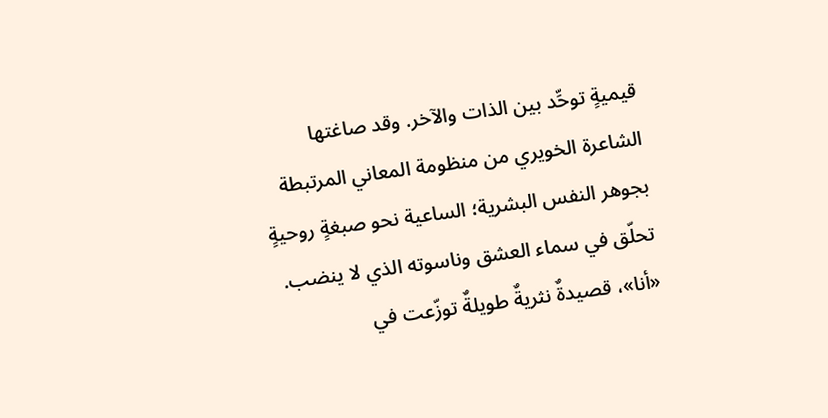قيميةٍ توحِّد بين الذات والآخر. وقد صاغتها الشاعرة الخويري من منظومة المعاني المرتبطة بجوهر النفس البشرية؛ الساعية نحو صبغةٍ روحيةٍ تحلّق في سماء العشق وناسوته الذي لا ينضب.
«أنا»، قصيدةٌ نثريةٌ طويلةٌ توزّعت في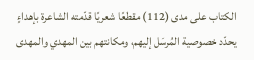الكتاب على مدى (112) مقطعًا شعريًا قدّمته الشاعرة بإهداءٍ يحدّد خصوصية المُرسَل إليهم، ومكانتهم بين المهدي والمهدى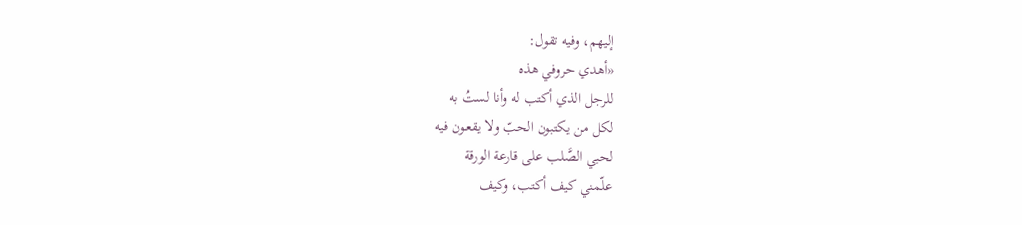إليهم، وفيه تقول:
«أهدي حروفي هذه
للرجل الذي أكتب له وأنا لستُ به
لكل من يكتبون الحبّ ولا يقعـون فيه
لحبي الصَّلب على قارعة الورقة
علّمني كيف أكتب، وكيف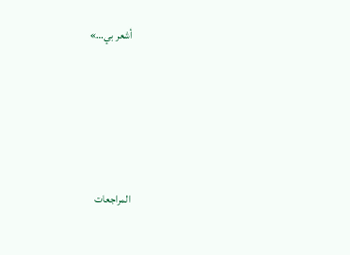أشعر بي…»





المراجعات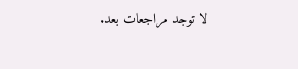لا توجد مراجعات بعد.